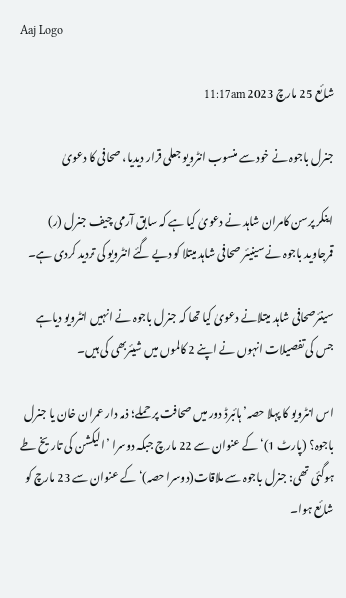Aaj Logo

شائع 25 مارچ 2023 11:17am

جنرل باجوہ نے خود سے منسوب انٹرویو جعلی قرار دیدیا، صحافی کا دعویٰ

اینکر پرسن کامران شاہد نے دعویٰ کیا ہے کہ سابق آرمی چیف جنرل (ر) قمرجاوید باجوہ نے سینیئر صحافی شاہد میتلا کو دیے گئے انٹرویو کی تردید کردی ہے۔

سینئرصحافی شاہد میتلانے دعویٰ کیا تھا کہ جنرل باجوہ نے انہیں انٹرویو دیاہے جس کی تفصیلات انہوں نے اپنے 2 کالموں میں شیئربھی کی ہیں۔

اس انٹرویو کا پہلا حصہ’ہائبرڈ دور میں صحافت پر حملے؛ ذمہ دار عمران خان یا جنرل باجوہ؟ (پارٹ 1)‘ کے عنوان سے 22 مارچ جبکہ دوسرا ’الیکشن کی تاریخ طے ہوگئی تھی: جنرل باجوہ سے ملاقات(دوسرا حصہ)‘ کے عنوان سے 23 مارچ کو شائع ہوا۔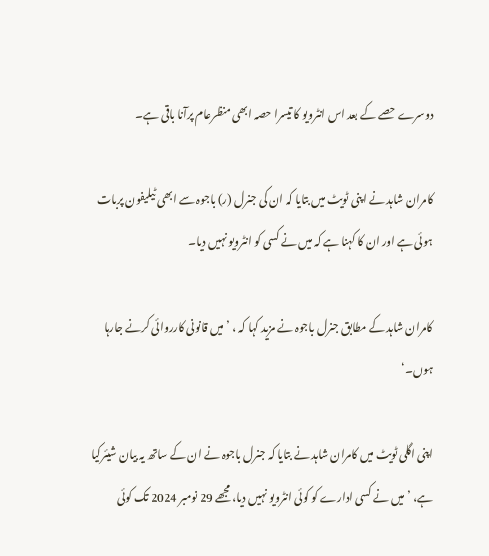دوسرے حصے کے بعد اس انٹرویو کا تیسرا حصہ ابھی منظرعام پرآنا باقی ہے۔

کامران شاہد نے اپنی ٹویٹ میں بتایا کہ ان کی جنرل (ر) باجوہ سے ابھی ٹیلیفون پربات ہوئی ہے اور ان کا کہنا ہے کہ میں نے کسی کو انٹرویو نہیں دیا۔

کامران شاہد کے مطابق جنرل باجوہ نے مزید کہا کہ ، ’میں قانونی کارروائی کرنے جارہا ہوں۔‘

اپنی اگلی ٹویٹ میں کامران شاہد نے بتایا کہ جنرل باجوہ نے ان کے ساتھ یہ بیان شیئرکیا ہے، ’میں نے کسی ادارے کو کوئی انٹرویو نہیں دیا، مجھے 29 نومبر 2024 تک کوئی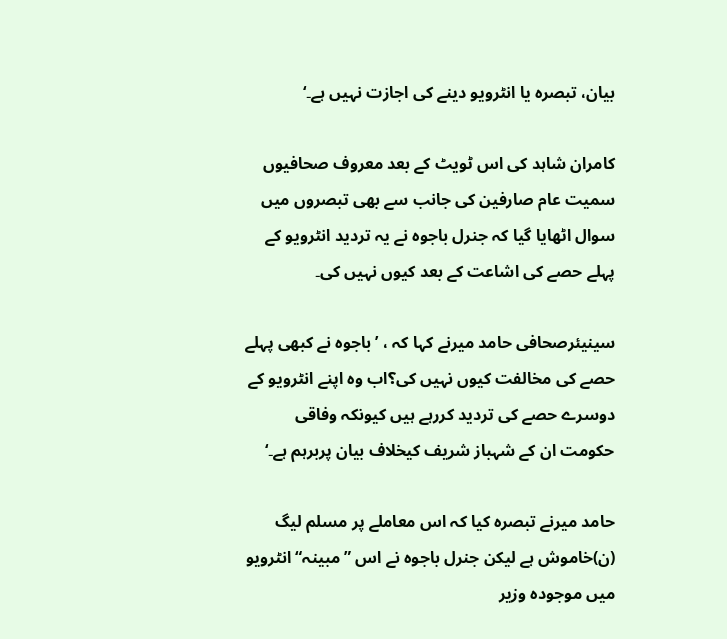بیان، تبصرہ یا انٹرویو دینے کی اجازت نہیں ہے۔‘

کامران شاہد کی اس ٹویٹ کے بعد معروف صحافیوں سمیت عام صارفین کی جانب سے بھی تبصروں میں سوال اٹھایا گیا کہ جنرل باجوہ نے یہ تردید انٹرویو کے پہلے حصے کی اشاعت کے بعد کیوں نہیں کی۔

سینیئرصحافی حامد میرنے کہا کہ ، ’باجوہ نے کبھی پہلے حصے کی مخالفت کیوں نہیں کی؟اب وہ اپنے انٹرویو کے دوسرے حصے کی تردید کررہے ہیں کیونکہ وفاقی حکومت ان کے شہباز شریف کیخلاف بیان پربرہم ہے۔‘

حامد میرنے تبصرہ کیا کہ اس معاملے پر مسلم لیگ (ن)خاموش ہے لیکن جنرل باجوہ نے اس ”مبینہ“ انٹرویو میں موجودہ وزیر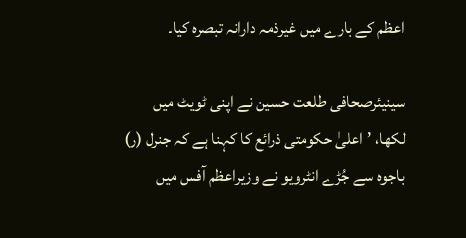اعظم کے بارے میں غیرذمہ دارانہ تبصرہ کیا۔

سینیئرصحافی طلعت حسین نے اپنی ٹویٹ میں لکھا، ’اعلیٰ حکومتی ذرائع کا کہنا ہے کہ جنرل (ر) باجوہ سے جُڑے انٹرویو نے وزیراعظم آفس میں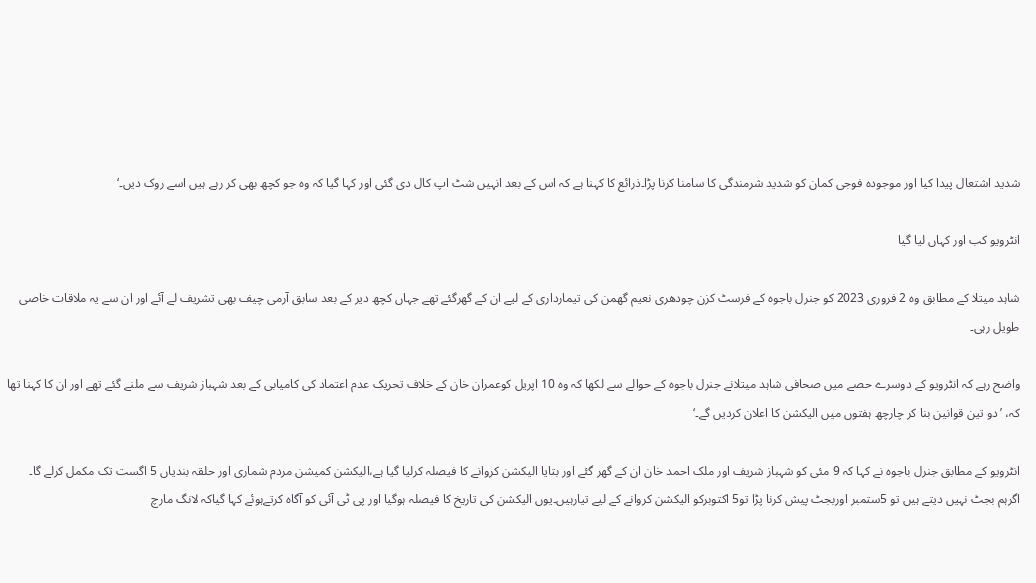شدید اشتعال پیدا کیا اور موجودہ فوجی کمان کو شدید شرمندگی کا سامنا کرنا پڑا۔ذرائع کا کہنا ہے کہ اس کے بعد انہیں شٹ اپ کال دی گئی اور کہا گیا کہ وہ جو کچھ بھی کر رہے ہیں اسے روک دیں۔‘

انٹرویو کب اور کہاں لیا گیا

شاہد میتلا کے مطابق وہ 2 فروری 2023 کو جنرل باجوہ کے فرسٹ کزن چودھری نعیم گھمن کی تیمارداری کے لیے ان کے گھرگئے تھے جہاں کچھ دیر کے بعد سابق آرمی چیف بھی تشریف لے آئے اور ان سے یہ ملاقات خاصی طویل رہی۔

واضح رہے کہ انٹرویو کے دوسرے حصے میں صحافی شاہد میتلانے جنرل باجوہ کے حوالے سے لکھا کہ وہ 10 اپریل کوعمران خان کے خلاف تحریک عدم اعتماد کی کامیابی کے بعد شہباز شریف سے ملنے گئے تھے اور ان کا کہنا تھا کہ، ’دو تین قوانین بنا کر چارچھ ہفتوں میں الیکشن کا اعلان کردیں گے۔‘

انٹرویو کے مطابق جنرل باجوہ نے کہا کہ 9 مئی کو شہباز شریف اور ملک احمد خان ان کے گھر گئے اور بتایا الیکشن کروانے کا فیصلہ کرلیا گیا ہے،الیکشن کمیشن مردم شماری اور حلقہ بندیاں 5 اگست تک مکمل کرلے گا۔ اگرہم بجٹ نہیں دیتے ہیں تو 5ستمبر اوربجٹ پیش کرنا پڑا تو5 اکتوبرکو الیکشن کروانے کے لیے تیارہیں۔یوں الیکشن کی تاریخ کا فیصلہ ہوگیا اور پی ٹی آئی کو آگاہ کرتےہوئے کہا گیاکہ لانگ مارچ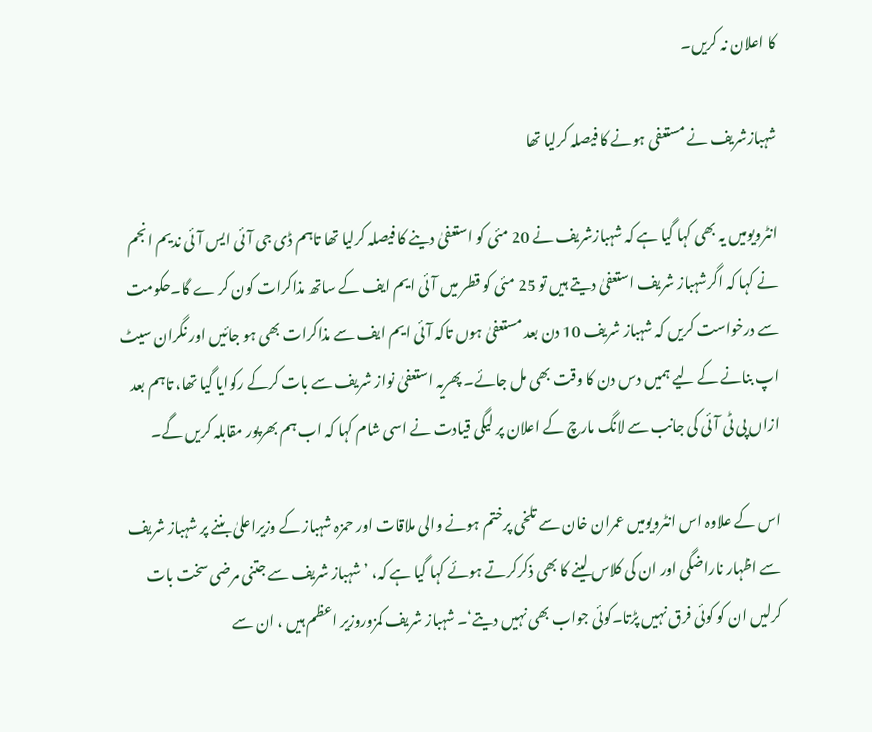کا اعلان نہ کریں۔

شہبازشریف نے مستعفی ہونے کا فیصلہ کرلیا تھا

انٹرویومیں یہ بھی کہا گیا ہے کہ شہبازشریف نے 20 مئی کو استعفیٰ دینے کا فیصلہ کرلیا تھا تاہم ڈی جی آئی ایس آئی ندیم انجم نے کہا کہ اگرشہباز شریف استعفیٰ دیتے ہیں تو 25 مئی کو قطر میں آئی ایم ایف کے ساتھ مذاکرات کون کر ے گا۔حکومت سے درخواست کریں کہ شہباز شریف 10 دن بعد مستعفیٰ ہوں تاکہ آئی ایم ایف سے مذاکرات بھی ہو جائیں اور نگران سیٹ اپ بنانے کے لیے ہمیں دس دن کا وقت بھی مل جائے۔ پھریہ استعفیٰ نواز شریف سے بات کرکے رکوایا گیا تھا، تاہم بعد ازاں پی ٹی آئی کی جانب سے لانگ مارچ کے اعلان پر لیگی قیادت نے اسی شام کہا کہ اب ہم بھرپور مقابلہ کریں گے۔

اس کے علاوہ اس انٹرویومیں عمران خان سے تلخی پرختم ہونے والی ملاقات اور حمزہ شہباز کے وزیراعلیٰ بننے پر شہباز شریف سے اظہار ناراضگی اور ان کی کلاس لینے کا بھی ذکرکرتے ہوئے کہا گیا ہے کہ، ’شہباز شریف سے جتنی مرضی سخت بات کرلیں ان کو کوئی فرق نہیں پڑتا۔کوئی جواب بھی نہیں دیتے‘۔ شہباز شریف کمزوروزیر اعظم ہیں ، ان سے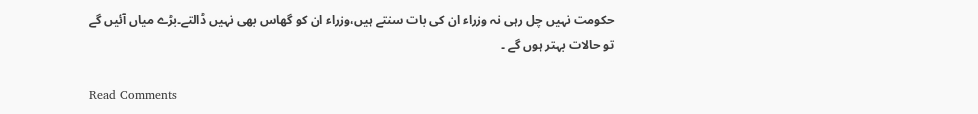حکومت نہیں چل رہی نہ وزراء ان کی بات سنتے ہیں،وزراء ان کو گھاس بھی نہیں ڈالتے۔بڑے میاں آئیں گے تو حالات بہتر ہوں گے ۔

Read Comments